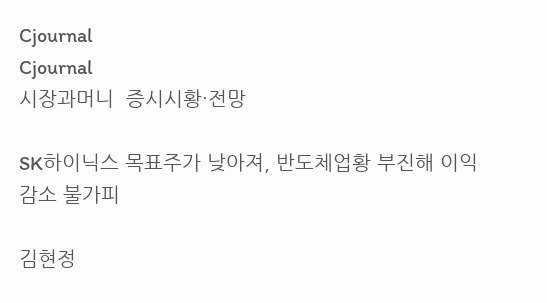Cjournal
Cjournal
시장과머니  증시시황·전망

SK하이닉스 목표주가 낮아져, 반도체업황 부진해 이익 감소 불가피

김현정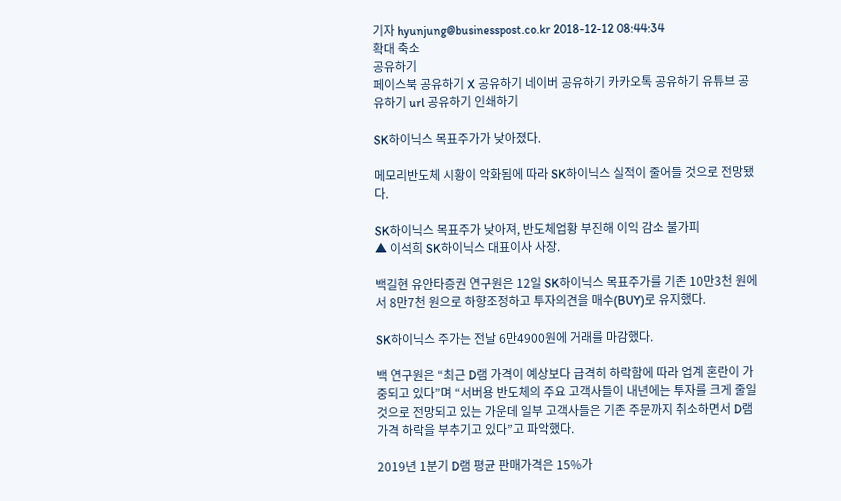기자 hyunjung@businesspost.co.kr 2018-12-12 08:44:34
확대 축소
공유하기
페이스북 공유하기 X 공유하기 네이버 공유하기 카카오톡 공유하기 유튜브 공유하기 url 공유하기 인쇄하기

SK하이닉스 목표주가가 낮아졌다.

메모리반도체 시황이 악화됨에 따라 SK하이닉스 실적이 줄어들 것으로 전망됐다.

SK하이닉스 목표주가 낮아져, 반도체업황 부진해 이익 감소 불가피
▲ 이석희 SK하이닉스 대표이사 사장.

백길현 유안타증권 연구원은 12일 SK하이닉스 목표주가를 기존 10만3천 원에서 8만7천 원으로 하향조정하고 투자의견을 매수(BUY)로 유지했다.

SK하이닉스 주가는 전날 6만4900원에 거래를 마감했다.

백 연구원은 “최근 D램 가격이 예상보다 급격히 하락함에 따라 업계 혼란이 가중되고 있다”며 “서버용 반도체의 주요 고객사들이 내년에는 투자를 크게 줄일 것으로 전망되고 있는 가운데 일부 고객사들은 기존 주문까지 취소하면서 D램 가격 하락을 부추기고 있다”고 파악했다.

2019년 1분기 D램 평균 판매가격은 15%가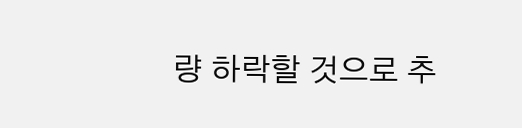량 하락할 것으로 추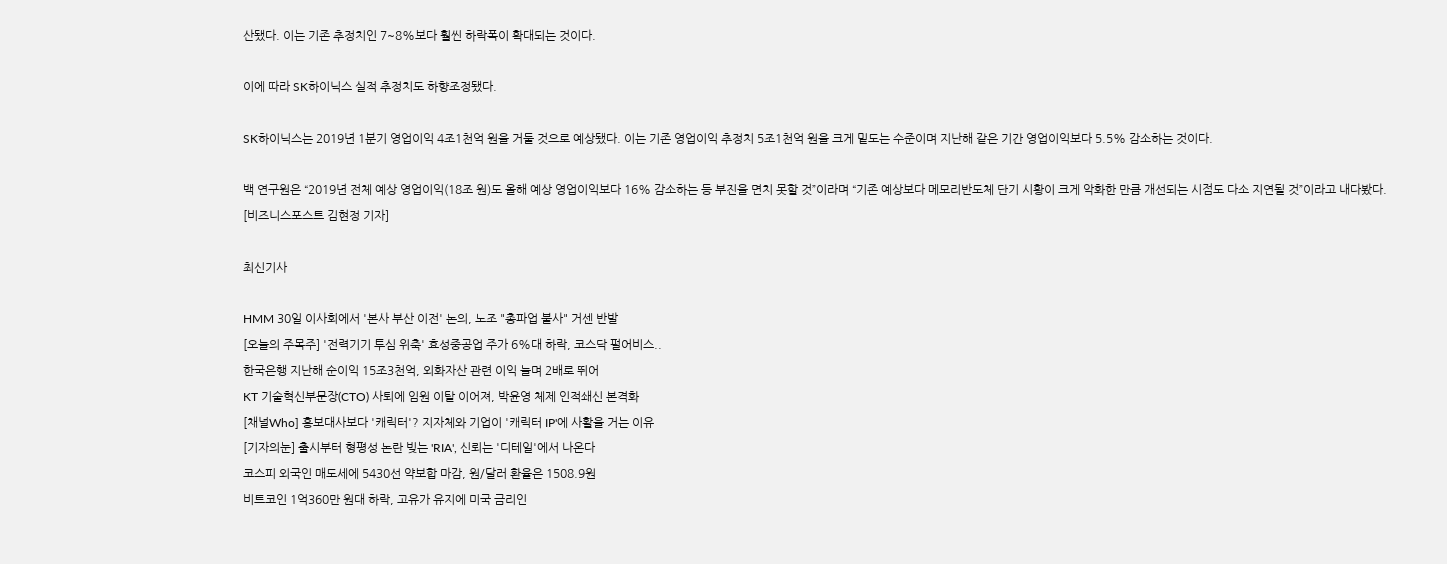산됐다. 이는 기존 추정치인 7~8%보다 훨씬 하락폭이 확대되는 것이다.

이에 따라 SK하이닉스 실적 추정치도 하향조정됐다.

SK하이닉스는 2019년 1분기 영업이익 4조1천억 원을 거둘 것으로 예상됐다. 이는 기존 영업이익 추정치 5조1천억 원을 크게 밑도는 수준이며 지난해 같은 기간 영업이익보다 5.5% 감소하는 것이다.

백 연구원은 “2019년 전체 예상 영업이익(18조 원)도 올해 예상 영업이익보다 16% 감소하는 등 부진을 면치 못할 것”이라며 “기존 예상보다 메모리반도체 단기 시황이 크게 악화한 만큼 개선되는 시점도 다소 지연될 것”이라고 내다봤다. [비즈니스포스트 김현정 기자]

최신기사

HMM 30일 이사회에서 '본사 부산 이전' 논의, 노조 "총파업 불사" 거센 반발
[오늘의 주목주] '전력기기 투심 위축' 효성중공업 주가 6%대 하락, 코스닥 펄어비스..
한국은행 지난해 순이익 15조3천억, 외화자산 관련 이익 늘며 2배로 뛰어
KT 기술혁신부문장(CTO) 사퇴에 임원 이탈 이어져, 박윤영 체제 인적쇄신 본격화
[채널Who] 홍보대사보다 '캐릭터'? 지자체와 기업이 '캐릭터 IP'에 사활을 거는 이유
[기자의눈] 출시부터 형평성 논란 빚는 'RIA', 신뢰는 '디테일'에서 나온다
코스피 외국인 매도세에 5430선 약보합 마감, 원/달러 환율은 1508.9원
비트코인 1억360만 원대 하락, 고유가 유지에 미국 금리인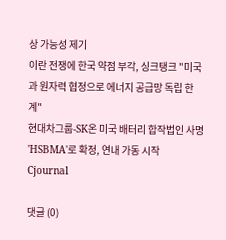상 가능성 제기
이란 전쟁에 한국 약점 부각, 싱크탱크 "미국과 원자력 협정으로 에너지 공급망 독립 한계"
현대차그룹-SK온 미국 배터리 합작법인 사명 'HSBMA'로 확정, 연내 가동 시작
Cjournal

댓글 (0)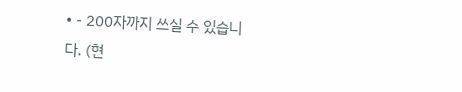• - 200자까지 쓰실 수 있습니다. (현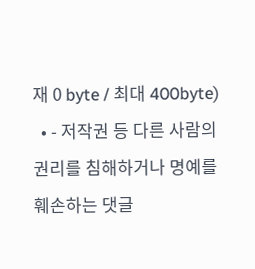재 0 byte / 최대 400byte)
  • - 저작권 등 다른 사람의 권리를 침해하거나 명예를 훼손하는 댓글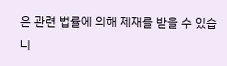은 관련 법률에 의해 제재를 받을 수 있습니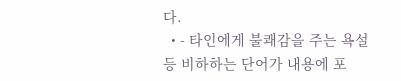다.
  • - 타인에게 불쾌감을 주는 욕설 등 비하하는 단어가 내용에 포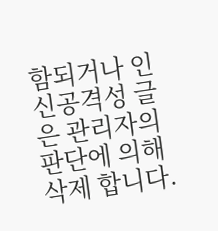함되거나 인신공격성 글은 관리자의 판단에 의해 삭제 합니다.